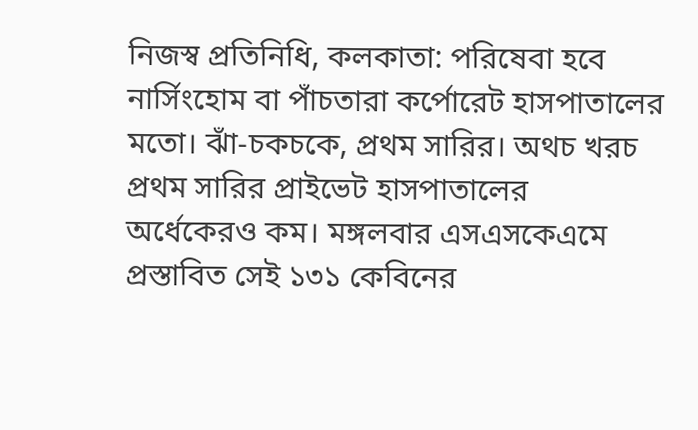নিজস্ব প্রতিনিধি, কলকাতা: পরিষেবা হবে নার্সিংহোম বা পাঁচতারা কর্পোরেট হাসপাতালের মতো। ঝাঁ-চকচকে, প্রথম সারির। অথচ খরচ প্রথম সারির প্রাইভেট হাসপাতালের অর্ধেকেরও কম। মঙ্গলবার এসএসকেএমে প্রস্তাবিত সেই ১৩১ কেবিনের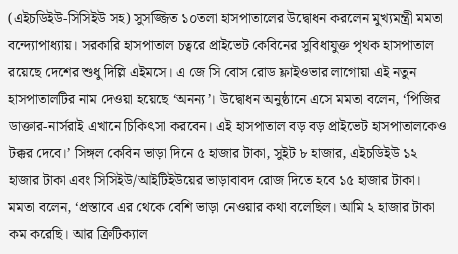(এইচডিইউ-সিসিইউ সহ) সুসজ্জিত ১০তলা হাসপাতালের উদ্বোধন করলেন মুখ্যমন্ত্রী মমতা বন্দ্যোপাধ্যায়। সরকারি হাসপাতাল চত্বরে প্রাইভেট কেবিনের সুবিধাযুক্ত পৃথক হাসপাতাল রয়েছে দেশের শুধু দিল্লি এইমসে। এ জে সি বোস রোড ফ্লাইওভার লাগোয়া এই নতুন হাসপাতালটির নাম দেওয়া হয়েছে ‘অনন্য’। উদ্বোধন অনুষ্ঠানে এসে মমতা বলেন, ‘পিজির ডাক্তার-নার্সরাই এখানে চিকিৎসা করবেন। এই হাসপাতাল বড় বড় প্রাইভেট হাসপাতালকেও টক্কর দেবে।’ সিঙ্গল কেবিন ভাড়া দিনে ৫ হাজার টাকা, সুইট ৮ হাজার, এইচডিইউ ১২ হাজার টাকা এবং সিসিইউ/আইটিইউয়ের ভাড়াবাবদ রোজ দিতে হবে ১৫ হাজার টাকা। মমতা বলেন, ‘প্রস্তাবে এর থেকে বেশি ভাড়া নেওয়ার কথা বলেছিল। আমি ২ হাজার টাকা কম করেছি। আর ক্রিটিক্যাল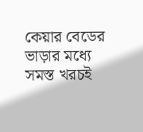কেয়ার বেডের ভাড়ার মধ্যে সমস্ত খরচই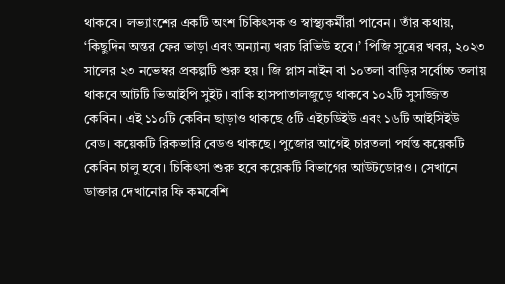থাকবে। লভ্যাংশের একটি অংশ চিকিৎসক ও স্বাস্থ্যকর্মীরা পাবেন। তাঁর কথায়, ‘কিছুদিন অন্তর ফের ভাড়া এবং অন্যান্য খরচ রিভিউ হবে।’ পিজি সূত্রের খবর, ২০২৩ সালের ২৩ নভেম্বর প্রকল্পটি শুরু হয়। জি প্লাস নাইন বা ১০তলা বাড়ির সর্বোচ্চ তলায় থাকবে আটটি ভিআইপি সুইট। বাকি হাসপাতালজুড়ে থাকবে ১০২টি সুসজ্জিত কেবিন। এই ১১০টি কেবিন ছাড়াও থাকছে ৫টি এইচডিইউ এবং ১৬টি আইসিইউ বেড। কয়েকটি রিকভারি বেডও থাকছে। পুজোর আগেই চারতলা পর্যন্ত কয়েকটি কেবিন চালু হবে। চিকিৎসা শুরু হবে কয়েকটি বিভাগের আউটডোরও। সেখানে ডাক্তার দেখানোর ফি কমবেশি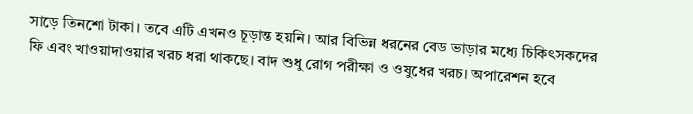সাড়ে তিনশো টাকা। তবে এটি এখনও চূড়ান্ত হয়নি। আর বিভিন্ন ধরনের বেড ভাড়ার মধ্যে চিকিৎসকদের ফি এবং খাওয়াদাওয়ার খরচ ধরা থাকছে। বাদ শুধু রোগ পরীক্ষা ও ওষুধের খরচ। অপারেশন হবে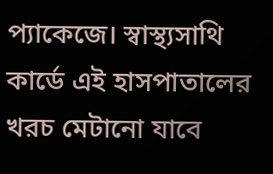প্যাকেজে। স্বাস্থ্যসাথি কার্ডে এই হাসপাতালের খরচ মেটানো যাবে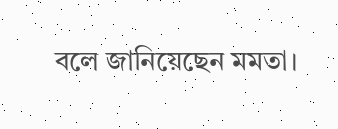বলে জানিয়েছেন মমতা।